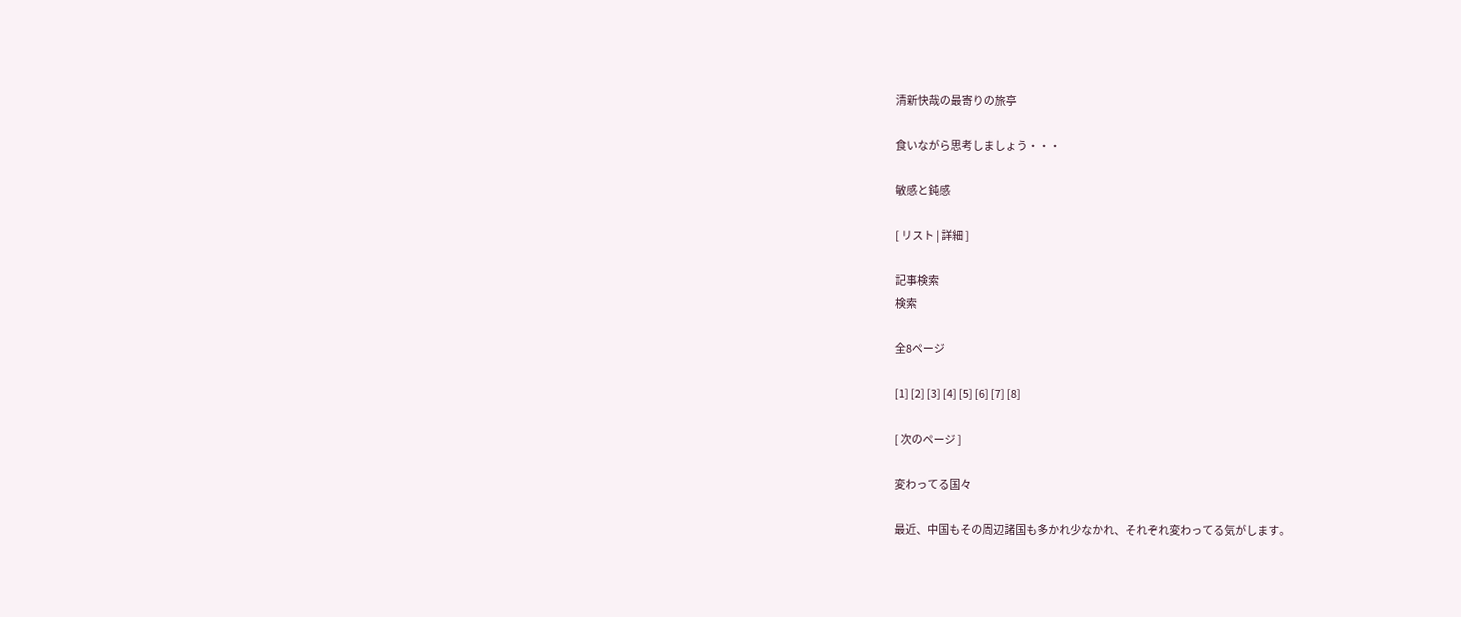清新快哉の最寄りの旅亭

食いながら思考しましょう・・・

敏感と鈍感

[ リスト | 詳細 ]

記事検索
検索

全8ページ

[1] [2] [3] [4] [5] [6] [7] [8]

[ 次のページ ]

変わってる国々

最近、中国もその周辺諸国も多かれ少なかれ、それぞれ変わってる気がします。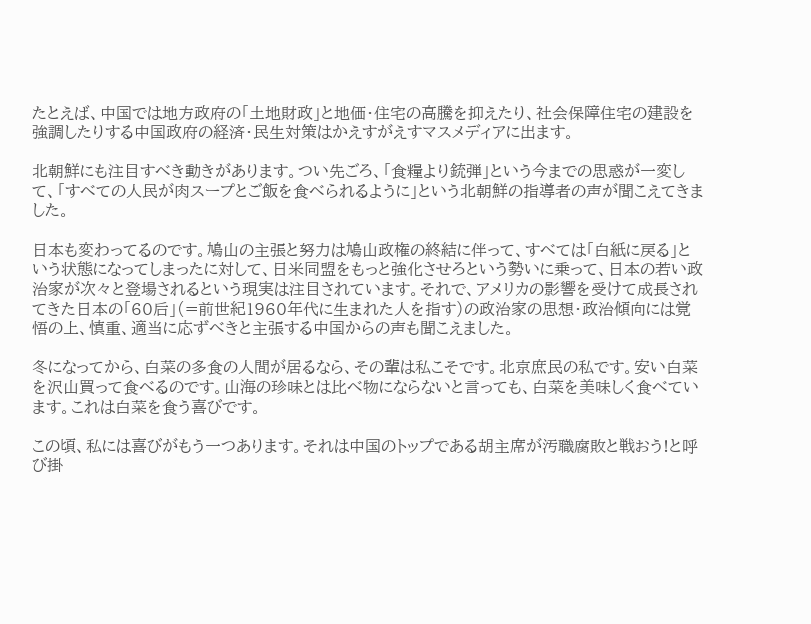たとえば、中国では地方政府の「土地財政」と地価・住宅の高騰を抑えたり、社会保障住宅の建設を強調したりする中国政府の経済・民生対策はかえすがえすマスメディアに出ます。

北朝鮮にも注目すべき動きがあります。つい先ごろ、「食糧より銃弾」という今までの思惑が一変して、「すべての人民が肉スープとご飯を食べられるように」という北朝鮮の指導者の声が聞こえてきました。

日本も変わってるのです。鳩山の主張と努力は鳩山政権の終結に伴って、すべては「白紙に戻る」という状態になってしまったに対して、日米同盟をもっと強化させろという勢いに乗って、日本の若い政治家が次々と登場されるという現実は注目されています。それで、アメリカの影響を受けて成長されてきた日本の「60后」(=前世紀1960年代に生まれた人を指す)の政治家の思想・政治傾向には覚悟の上、慎重、適当に応ずべきと主張する中国からの声も聞こえました。

冬になってから、白菜の多食の人間が居るなら、その輩は私こそです。北京庶民の私です。安い白菜を沢山買って食べるのです。山海の珍味とは比べ物にならないと言っても、白菜を美味しく食べています。これは白菜を食う喜びです。

この頃、私には喜びがもう一つあります。それは中国のトップである胡主席が汚職腐敗と戦おう!と呼び掛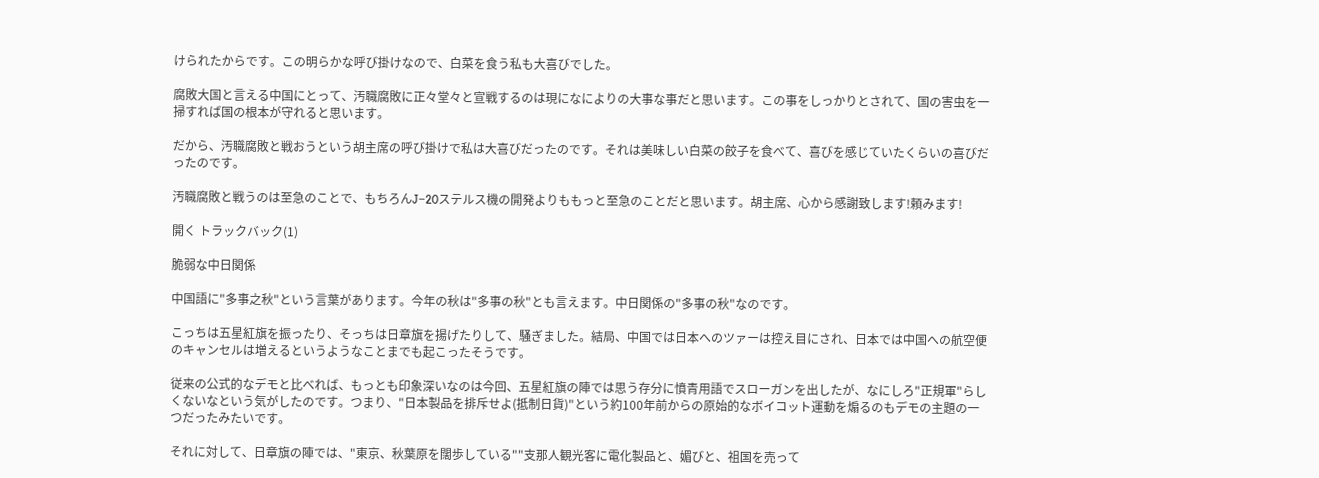けられたからです。この明らかな呼び掛けなので、白菜を食う私も大喜びでした。

腐敗大国と言える中国にとって、汚職腐敗に正々堂々と宣戦するのは現になによりの大事な事だと思います。この事をしっかりとされて、国の害虫を一掃すれば国の根本が守れると思います。

だから、汚職腐敗と戦おうという胡主席の呼び掛けで私は大喜びだったのです。それは美味しい白菜の餃子を食べて、喜びを感じていたくらいの喜びだったのです。

汚職腐敗と戦うのは至急のことで、もちろんJ−20ステルス機の開発よりももっと至急のことだと思います。胡主席、心から感謝致します!頼みます!

開く トラックバック(1)

脆弱な中日関係

中国語に"多事之秋"という言葉があります。今年の秋は"多事の秋"とも言えます。中日関係の"多事の秋"なのです。

こっちは五星紅旗を振ったり、そっちは日章旗を揚げたりして、騒ぎました。結局、中国では日本へのツァーは控え目にされ、日本では中国への航空便のキャンセルは増えるというようなことまでも起こったそうです。

従来の公式的なデモと比べれば、もっとも印象深いなのは今回、五星紅旗の陣では思う存分に憤青用語でスローガンを出したが、なにしろ"正規軍"らしくないなという気がしたのです。つまり、"日本製品を排斥せよ(抵制日貨)"という約100年前からの原始的なボイコット運動を煽るのもデモの主題の一つだったみたいです。

それに対して、日章旗の陣では、"東京、秋葉原を闊歩している""支那人観光客に電化製品と、媚びと、祖国を売って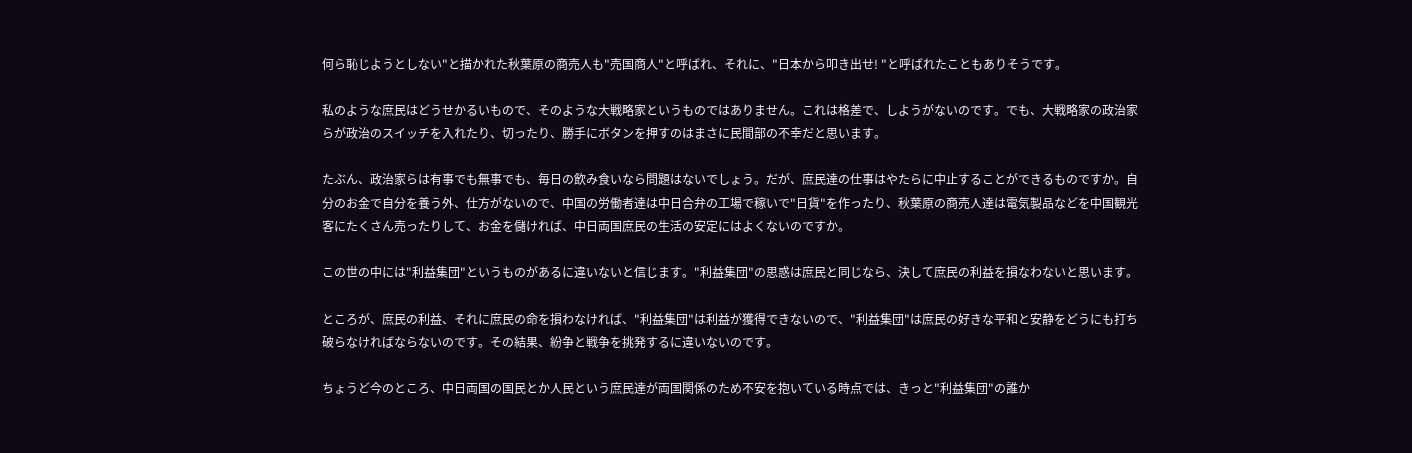何ら恥じようとしない"と描かれた秋葉原の商売人も"売国商人"と呼ばれ、それに、"日本から叩き出せ! "と呼ばれたこともありそうです。

私のような庶民はどうせかるいもので、そのような大戦略家というものではありません。これは格差で、しようがないのです。でも、大戦略家の政治家らが政治のスイッチを入れたり、切ったり、勝手にボタンを押すのはまさに民間部の不幸だと思います。

たぶん、政治家らは有事でも無事でも、毎日の飲み食いなら問題はないでしょう。だが、庶民達の仕事はやたらに中止することができるものですか。自分のお金で自分を養う外、仕方がないので、中国の労働者達は中日合弁の工場で稼いで"日貨"を作ったり、秋葉原の商売人達は電気製品などを中国観光客にたくさん売ったりして、お金を儲ければ、中日両国庶民の生活の安定にはよくないのですか。

この世の中には"利益集団"というものがあるに違いないと信じます。"利益集団"の思惑は庶民と同じなら、決して庶民の利益を損なわないと思います。

ところが、庶民の利益、それに庶民の命を損わなければ、"利益集団"は利益が獲得できないので、"利益集団"は庶民の好きな平和と安静をどうにも打ち破らなければならないのです。その結果、紛争と戦争を挑発するに違いないのです。

ちょうど今のところ、中日両国の国民とか人民という庶民達が両国関係のため不安を抱いている時点では、きっと"利益集団"の誰か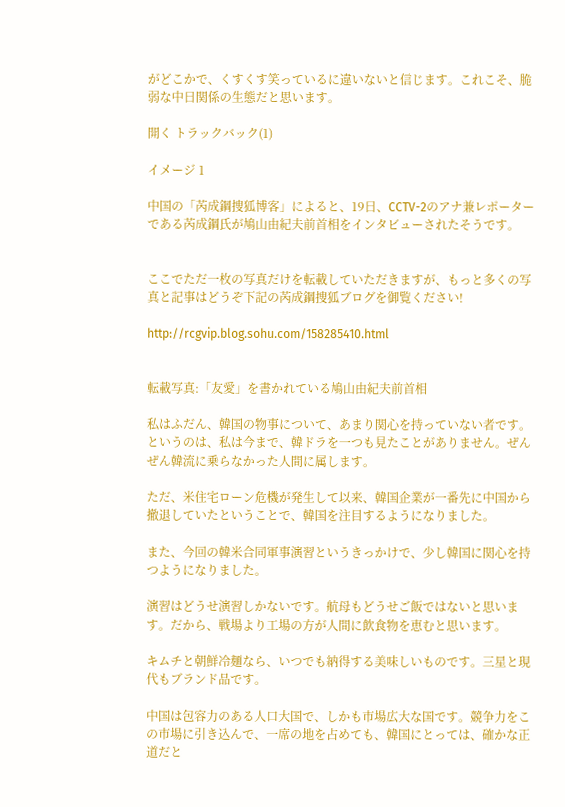がどこかで、くすくす笑っているに違いないと信じます。これこそ、脆弱な中日関係の生態だと思います。

開く トラックバック(1)

イメージ 1

中国の「芮成鋼捜狐博客」によると、19日、CCTV-2のアナ兼レポーターである芮成鋼氏が鳩山由紀夫前首相をインタビューされたそうです。


ここでただ一枚の写真だけを転載していただきますが、もっと多くの写真と記事はどうぞ下記の芮成鋼捜狐ブログを御覧ください!

http://rcgvip.blog.sohu.com/158285410.html


転載写真:「友愛」を書かれている鳩山由紀夫前首相

私はふだん、韓国の物事について、あまり関心を持っていない者です。というのは、私は今まで、韓ドラを一つも見たことがありません。ぜんぜん韓流に乗らなかった人間に属します。

ただ、米住宅ローン危機が発生して以来、韓国企業が一番先に中国から撤退していたということで、韓国を注目するようになりました。

また、今回の韓米合同軍事演習というきっかけで、少し韓国に関心を持つようになりました。

演習はどうせ演習しかないです。航母もどうせご飯ではないと思います。だから、戦場より工場の方が人間に飲食物を恵むと思います。

キムチと朝鮮冷麺なら、いつでも納得する美味しいものです。三星と現代もブランド品です。

中国は包容力のある人口大国で、しかも市場広大な国です。競争力をこの市場に引き込んで、一席の地を占めても、韓国にとっては、確かな正道だと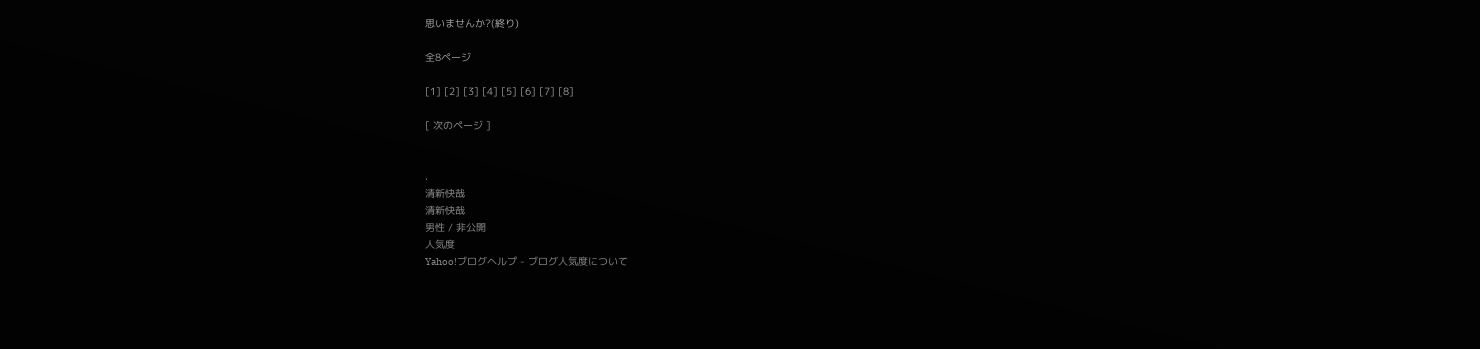思いませんか?(終り)

全8ページ

[1] [2] [3] [4] [5] [6] [7] [8]

[ 次のページ ]


.
清新快哉
清新快哉
男性 / 非公開
人気度
Yahoo!ブログヘルプ - ブログ人気度について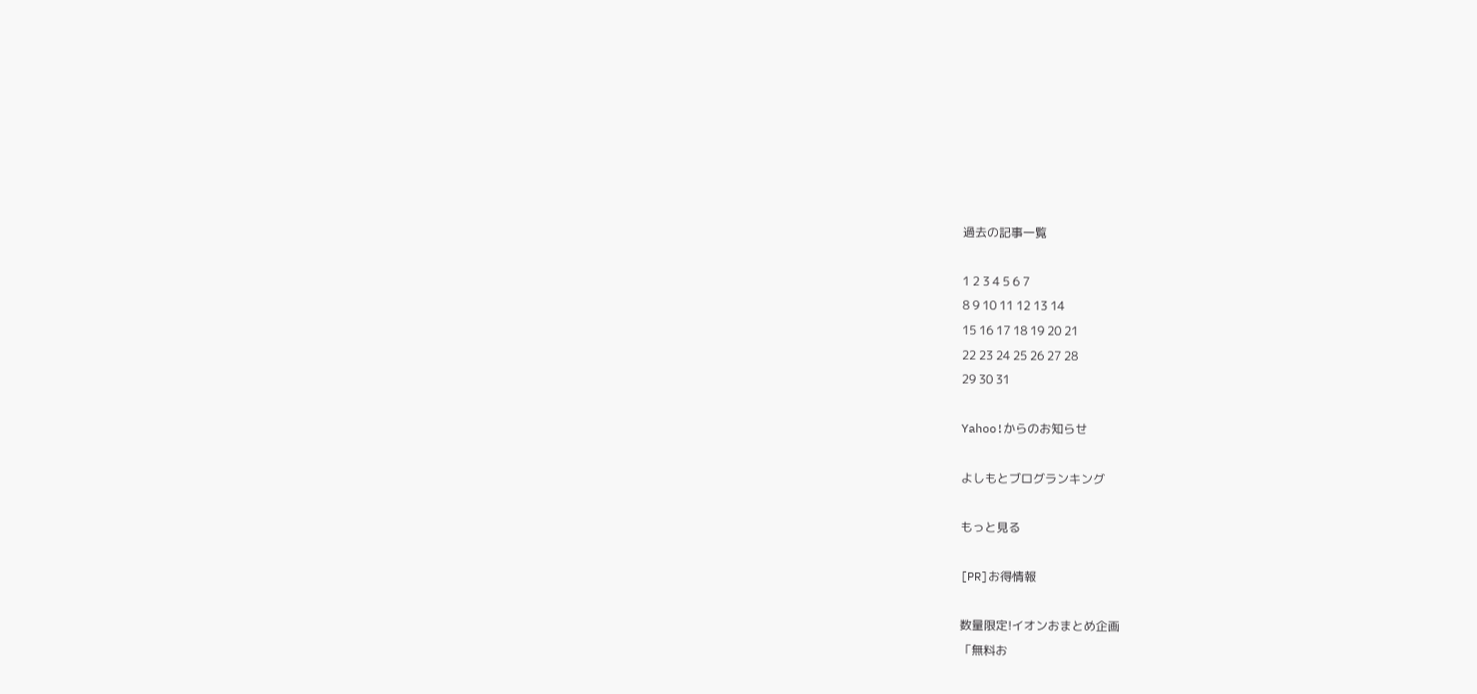過去の記事一覧

1 2 3 4 5 6 7
8 9 10 11 12 13 14
15 16 17 18 19 20 21
22 23 24 25 26 27 28
29 30 31

Yahoo!からのお知らせ

よしもとブログランキング

もっと見る

[PR]お得情報

数量限定!イオンおまとめ企画
「無料お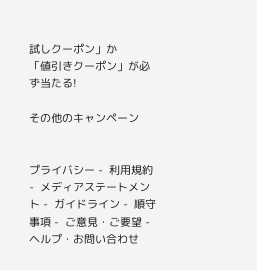試しクーポン」か
「値引きクーポン」が必ず当たる!

その他のキャンペーン


プライバシー -  利用規約 -  メディアステートメント -  ガイドライン -  順守事項 -  ご意見・ご要望 -  ヘルプ・お問い合わせ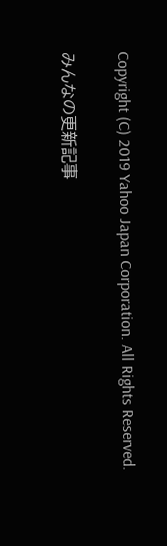Copyright (C) 2019 Yahoo Japan Corporation. All Rights Reserved.

みんなの更新記事